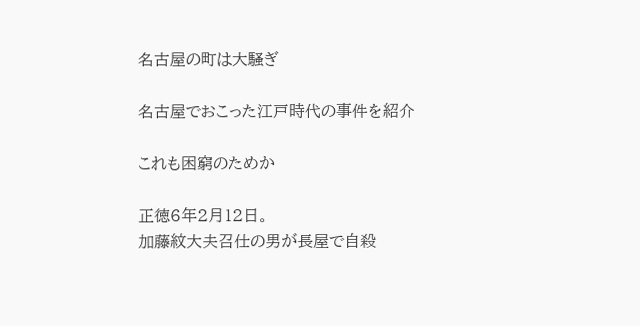名古屋の町は大騒ぎ

名古屋でおこった江戸時代の事件を紹介

これも困窮のためか

正徳6年2月12日。
加藤紋大夫召仕の男が長屋で自殺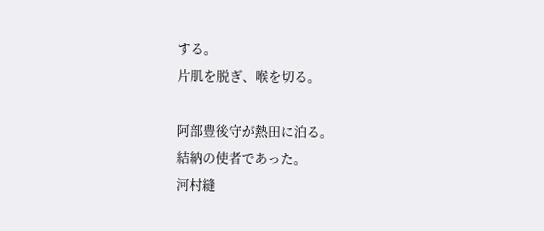する。
片肌を脱ぎ、喉を切る。

阿部豊後守が熱田に泊る。
結納の使者であった。
河村縫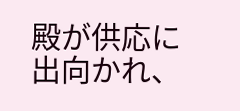殿が供応に出向かれ、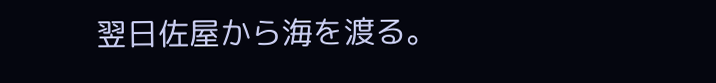翌日佐屋から海を渡る。